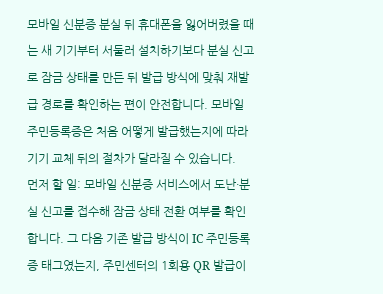모바일 신분증 분실 뒤 휴대폰을 잃어버렸을 때는 새 기기부터 서둘러 설치하기보다 분실 신고로 잠금 상태를 만든 뒤 발급 방식에 맞춰 재발급 경로를 확인하는 편이 안전합니다. 모바일 주민등록증은 처음 어떻게 발급했는지에 따라 기기 교체 뒤의 절차가 달라질 수 있습니다.
먼저 할 일: 모바일 신분증 서비스에서 도난·분실 신고를 접수해 잠금 상태 전환 여부를 확인합니다. 그 다음 기존 발급 방식이 IC 주민등록증 태그였는지, 주민센터의 1회용 QR 발급이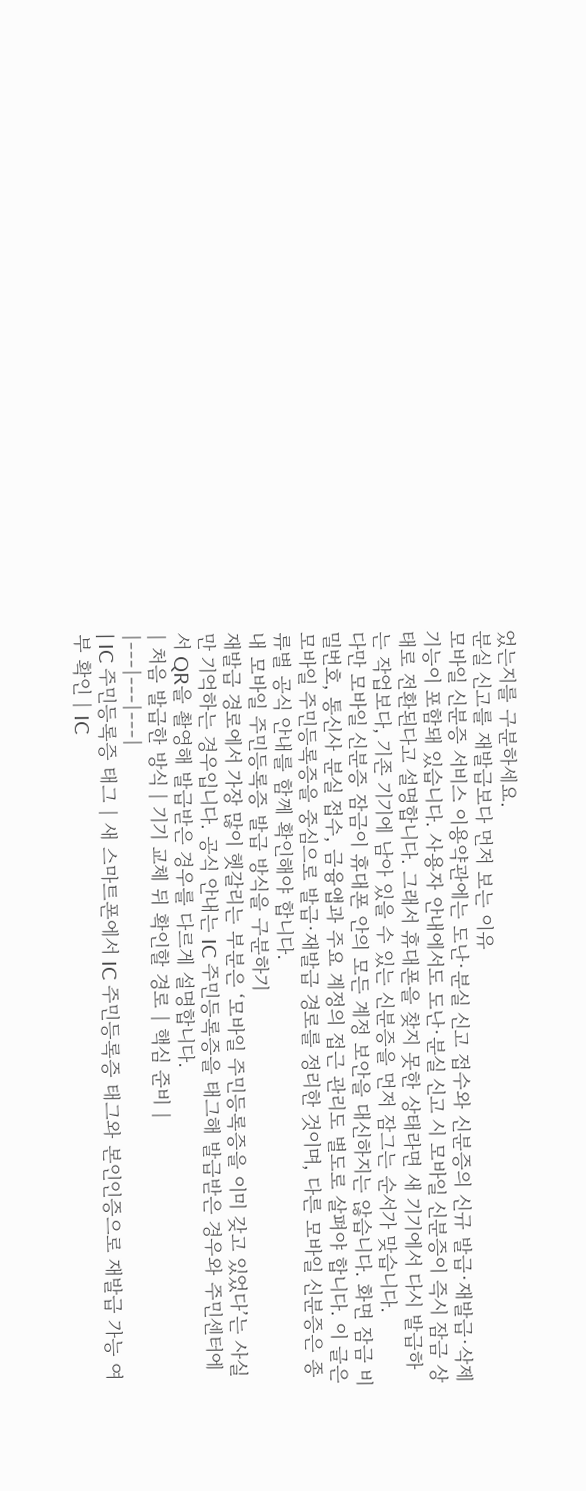었는지를 구분하세요.
분실 신고를 재발급보다 먼저 보는 이유
모바일 신분증 서비스 이용약관에는 도난·분실 신고 접수와 신분증의 신규 발급·재발급·삭제 기능이 포함돼 있습니다. 사용자 안내에서도 도난·분실 신고 시 모바일 신분증이 즉시 잠금 상태로 전환된다고 설명합니다. 그래서 휴대폰을 찾지 못한 상태라면 새 기기에서 다시 발급하는 작업보다, 기존 기기에 남아 있을 수 있는 신분증을 먼저 잠그는 순서가 맞습니다.
다만 모바일 신분증 잠금이 휴대폰 안의 모든 계정 보안을 대신하지는 않습니다. 화면 잠금 비밀번호, 통신사 분실 접수, 금융앱과 주요 계정의 접근 관리도 별도로 살펴야 합니다. 이 글은 모바일 주민등록증을 중심으로 발급·재발급 경로를 정리한 것이며, 다른 모바일 신분증은 종류별 공식 안내를 함께 확인해야 합니다.
내 모바일 주민등록증 발급 방식을 구분하기
재발급 경로에서 가장 많이 헷갈리는 부분은 ‘모바일 주민등록증을 이미 갖고 있었다’는 사실만 기억하는 경우입니다. 공식 안내는 IC 주민등록증을 태그해 발급받은 경우와 주민센터에서 QR을 촬영해 발급받은 경우를 다르게 설명합니다.
| 처음 발급한 방식 | 기기 교체 뒤 확인할 경로 | 핵심 준비 |
|---|---|---|
| IC 주민등록증 태그 | 새 스마트폰에서 IC 주민등록증 태그와 본인인증으로 재발급 가능 여부 확인 | IC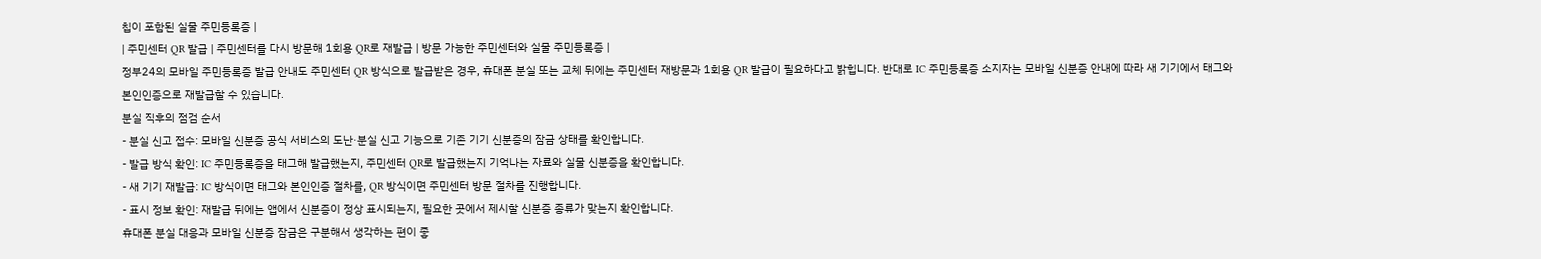칩이 포함된 실물 주민등록증 |
| 주민센터 QR 발급 | 주민센터를 다시 방문해 1회용 QR로 재발급 | 방문 가능한 주민센터와 실물 주민등록증 |
정부24의 모바일 주민등록증 발급 안내도 주민센터 QR 방식으로 발급받은 경우, 휴대폰 분실 또는 교체 뒤에는 주민센터 재방문과 1회용 QR 발급이 필요하다고 밝힙니다. 반대로 IC 주민등록증 소지자는 모바일 신분증 안내에 따라 새 기기에서 태그와 본인인증으로 재발급할 수 있습니다.
분실 직후의 점검 순서
- 분실 신고 접수: 모바일 신분증 공식 서비스의 도난·분실 신고 기능으로 기존 기기 신분증의 잠금 상태를 확인합니다.
- 발급 방식 확인: IC 주민등록증을 태그해 발급했는지, 주민센터 QR로 발급했는지 기억나는 자료와 실물 신분증을 확인합니다.
- 새 기기 재발급: IC 방식이면 태그와 본인인증 절차를, QR 방식이면 주민센터 방문 절차를 진행합니다.
- 표시 정보 확인: 재발급 뒤에는 앱에서 신분증이 정상 표시되는지, 필요한 곳에서 제시할 신분증 종류가 맞는지 확인합니다.
휴대폰 분실 대응과 모바일 신분증 잠금은 구분해서 생각하는 편이 좋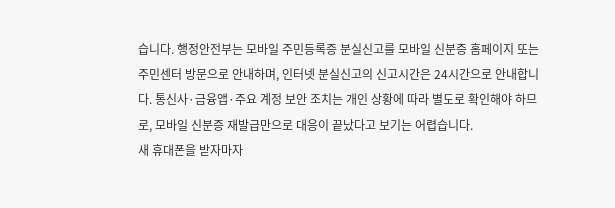습니다. 행정안전부는 모바일 주민등록증 분실신고를 모바일 신분증 홈페이지 또는 주민센터 방문으로 안내하며, 인터넷 분실신고의 신고시간은 24시간으로 안내합니다. 통신사·금융앱·주요 계정 보안 조치는 개인 상황에 따라 별도로 확인해야 하므로, 모바일 신분증 재발급만으로 대응이 끝났다고 보기는 어렵습니다.
새 휴대폰을 받자마자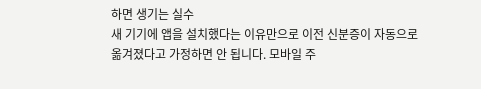하면 생기는 실수
새 기기에 앱을 설치했다는 이유만으로 이전 신분증이 자동으로 옮겨졌다고 가정하면 안 됩니다. 모바일 주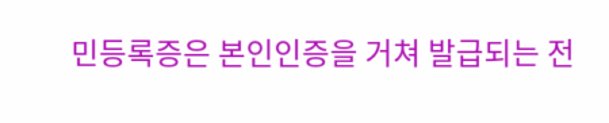민등록증은 본인인증을 거쳐 발급되는 전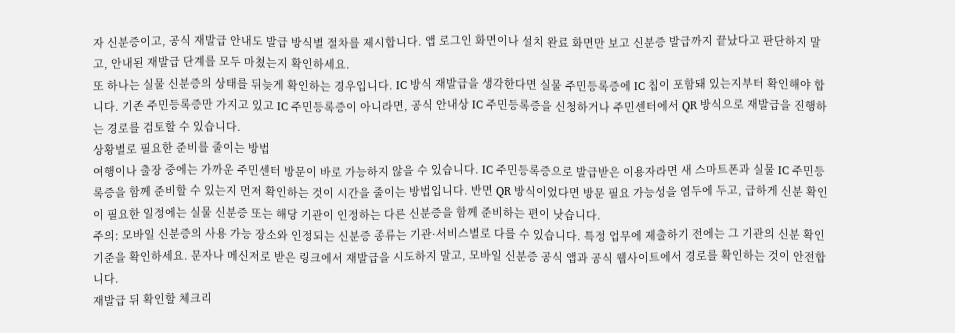자 신분증이고, 공식 재발급 안내도 발급 방식별 절차를 제시합니다. 앱 로그인 화면이나 설치 완료 화면만 보고 신분증 발급까지 끝났다고 판단하지 말고, 안내된 재발급 단계를 모두 마쳤는지 확인하세요.
또 하나는 실물 신분증의 상태를 뒤늦게 확인하는 경우입니다. IC 방식 재발급을 생각한다면 실물 주민등록증에 IC 칩이 포함돼 있는지부터 확인해야 합니다. 기존 주민등록증만 가지고 있고 IC 주민등록증이 아니라면, 공식 안내상 IC 주민등록증을 신청하거나 주민센터에서 QR 방식으로 재발급을 진행하는 경로를 검토할 수 있습니다.
상황별로 필요한 준비를 줄이는 방법
여행이나 출장 중에는 가까운 주민센터 방문이 바로 가능하지 않을 수 있습니다. IC 주민등록증으로 발급받은 이용자라면 새 스마트폰과 실물 IC 주민등록증을 함께 준비할 수 있는지 먼저 확인하는 것이 시간을 줄이는 방법입니다. 반면 QR 방식이었다면 방문 필요 가능성을 염두에 두고, 급하게 신분 확인이 필요한 일정에는 실물 신분증 또는 해당 기관이 인정하는 다른 신분증을 함께 준비하는 편이 낫습니다.
주의: 모바일 신분증의 사용 가능 장소와 인정되는 신분증 종류는 기관·서비스별로 다를 수 있습니다. 특정 업무에 제출하기 전에는 그 기관의 신분 확인 기준을 확인하세요. 문자나 메신저로 받은 링크에서 재발급을 시도하지 말고, 모바일 신분증 공식 앱과 공식 웹사이트에서 경로를 확인하는 것이 안전합니다.
재발급 뒤 확인할 체크리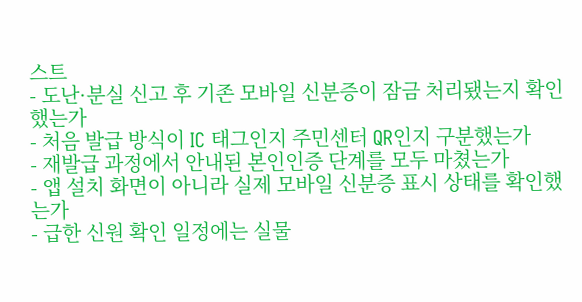스트
- 도난·분실 신고 후 기존 모바일 신분증이 잠금 처리됐는지 확인했는가
- 처음 발급 방식이 IC 태그인지 주민센터 QR인지 구분했는가
- 재발급 과정에서 안내된 본인인증 단계를 모두 마쳤는가
- 앱 설치 화면이 아니라 실제 모바일 신분증 표시 상태를 확인했는가
- 급한 신원 확인 일정에는 실물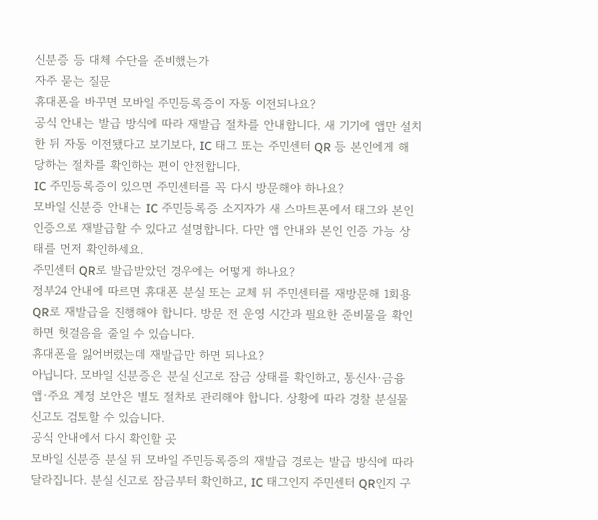신분증 등 대체 수단을 준비했는가
자주 묻는 질문
휴대폰을 바꾸면 모바일 주민등록증이 자동 이전되나요?
공식 안내는 발급 방식에 따라 재발급 절차를 안내합니다. 새 기기에 앱만 설치한 뒤 자동 이전됐다고 보기보다, IC 태그 또는 주민센터 QR 등 본인에게 해당하는 절차를 확인하는 편이 안전합니다.
IC 주민등록증이 있으면 주민센터를 꼭 다시 방문해야 하나요?
모바일 신분증 안내는 IC 주민등록증 소지자가 새 스마트폰에서 태그와 본인인증으로 재발급할 수 있다고 설명합니다. 다만 앱 안내와 본인 인증 가능 상태를 먼저 확인하세요.
주민센터 QR로 발급받았던 경우에는 어떻게 하나요?
정부24 안내에 따르면 휴대폰 분실 또는 교체 뒤 주민센터를 재방문해 1회용 QR로 재발급을 진행해야 합니다. 방문 전 운영 시간과 필요한 준비물을 확인하면 헛걸음을 줄일 수 있습니다.
휴대폰을 잃어버렸는데 재발급만 하면 되나요?
아닙니다. 모바일 신분증은 분실 신고로 잠금 상태를 확인하고, 통신사·금융앱·주요 계정 보안은 별도 절차로 관리해야 합니다. 상황에 따라 경찰 분실물 신고도 검토할 수 있습니다.
공식 안내에서 다시 확인할 곳
모바일 신분증 분실 뒤 모바일 주민등록증의 재발급 경로는 발급 방식에 따라 달라집니다. 분실 신고로 잠금부터 확인하고, IC 태그인지 주민센터 QR인지 구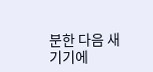분한 다음 새 기기에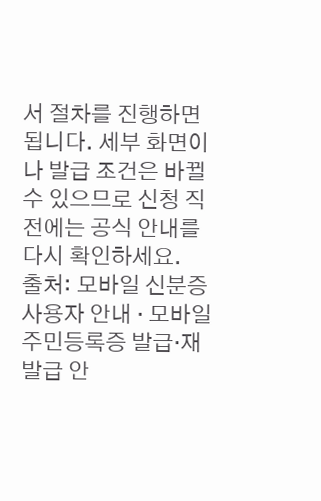서 절차를 진행하면 됩니다. 세부 화면이나 발급 조건은 바뀔 수 있으므로 신청 직전에는 공식 안내를 다시 확인하세요.
출처: 모바일 신분증 사용자 안내 · 모바일 주민등록증 발급·재발급 안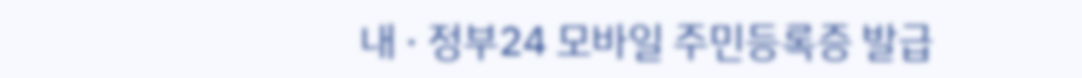내 · 정부24 모바일 주민등록증 발급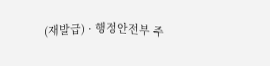(재발급) · 행정안전부 주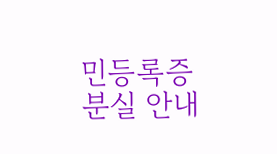민등록증 분실 안내